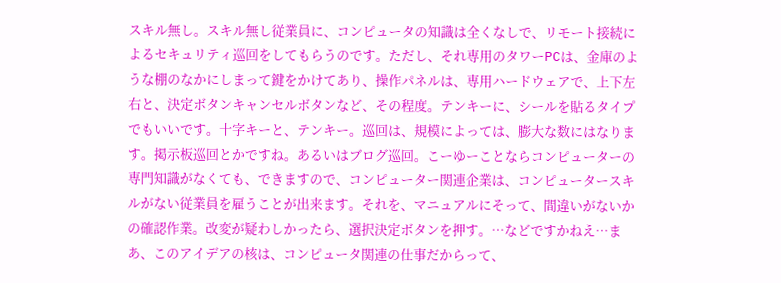スキル無し。スキル無し従業員に、コンピュータの知識は全くなしで、リモート接続によるセキュリティ巡回をしてもらうのです。ただし、それ専用のタワーPCは、金庫のような棚のなかにしまって鍵をかけてあり、操作パネルは、専用ハードウェアで、上下左右と、決定ボタンキャンセルボタンなど、その程度。テンキーに、シールを貼るタイプでもいいです。十字キーと、テンキー。巡回は、規模によっては、膨大な数にはなります。掲示板巡回とかですね。あるいはブログ巡回。こーゆーことならコンピューターの専門知識がなくても、できますので、コンピューター関連企業は、コンピュータースキルがない従業員を雇うことが出来ます。それを、マニュアルにそって、間違いがないかの確認作業。改変が疑わしかったら、選択決定ボタンを押す。…などですかねえ…まあ、このアイデアの核は、コンピュータ関連の仕事だからって、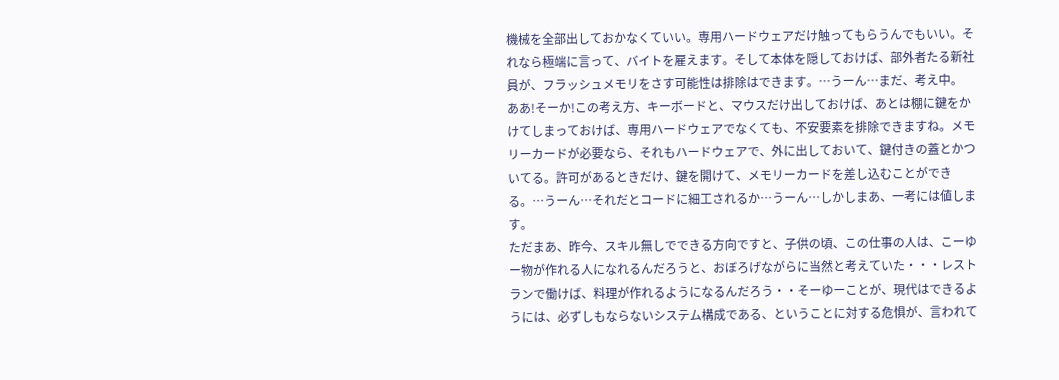機械を全部出しておかなくていい。専用ハードウェアだけ触ってもらうんでもいい。それなら極端に言って、バイトを雇えます。そして本体を隠しておけば、部外者たる新社員が、フラッシュメモリをさす可能性は排除はできます。…うーん…まだ、考え中。
ああ!そーか!この考え方、キーボードと、マウスだけ出しておけば、あとは棚に鍵をかけてしまっておけば、専用ハードウェアでなくても、不安要素を排除できますね。メモリーカードが必要なら、それもハードウェアで、外に出しておいて、鍵付きの蓋とかついてる。許可があるときだけ、鍵を開けて、メモリーカードを差し込むことができる。…うーん…それだとコードに細工されるか…うーん…しかしまあ、一考には値します。
ただまあ、昨今、スキル無しでできる方向ですと、子供の頃、この仕事の人は、こーゆー物が作れる人になれるんだろうと、おぼろげながらに当然と考えていた・・・レストランで働けば、料理が作れるようになるんだろう・・そーゆーことが、現代はできるようには、必ずしもならないシステム構成である、ということに対する危惧が、言われて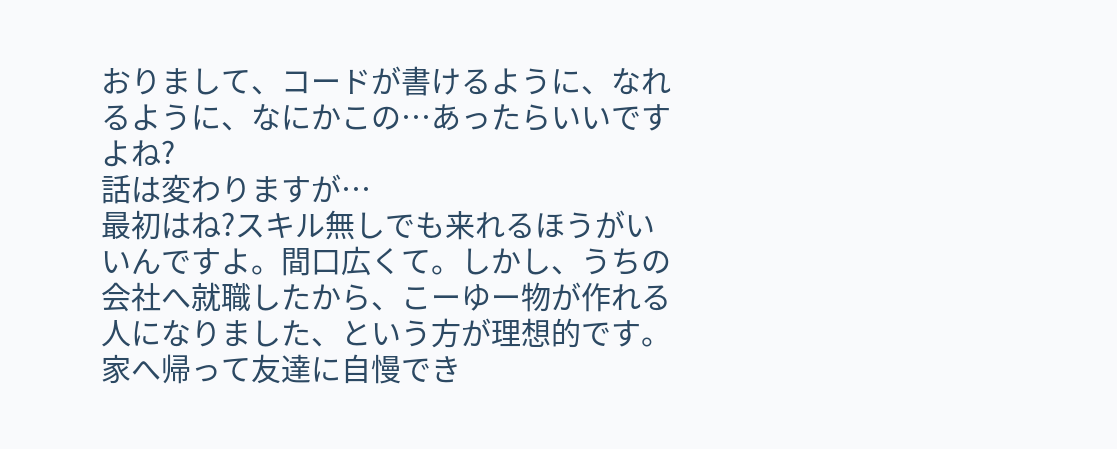おりまして、コードが書けるように、なれるように、なにかこの…あったらいいですよね?
話は変わりますが…
最初はね?スキル無しでも来れるほうがいいんですよ。間口広くて。しかし、うちの会社へ就職したから、こーゆー物が作れる人になりました、という方が理想的です。家へ帰って友達に自慢でき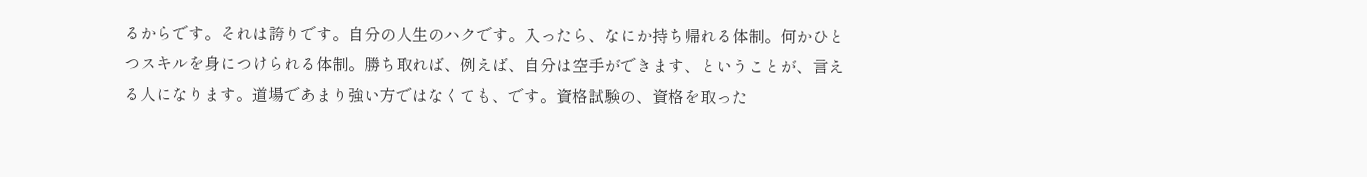るからです。それは誇りです。自分の人生のハクです。入ったら、なにか持ち帰れる体制。何かひとつスキルを身につけられる体制。勝ち取れば、例えば、自分は空手ができます、ということが、言える人になります。道場であまり強い方ではなくても、です。資格試験の、資格を取った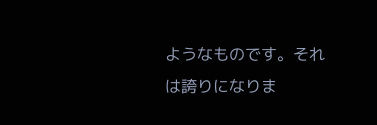ようなものです。それは誇りになりま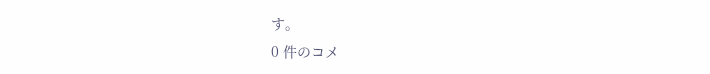す。
0 件のコメ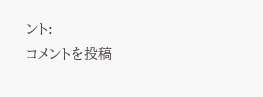ント:
コメントを投稿